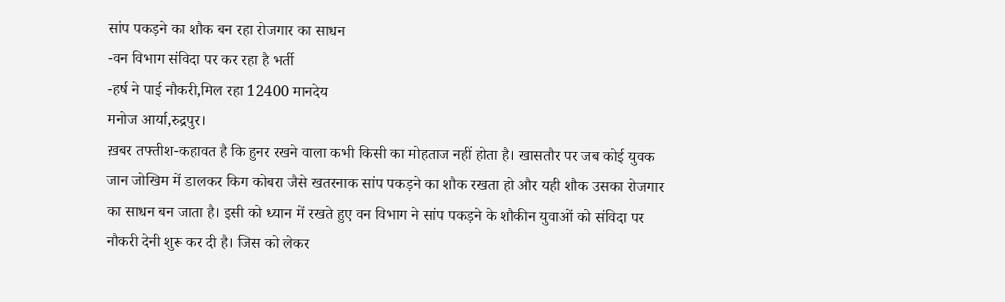सांप पकड़ने का शौक बन रहा रोजगार का साधन
-वन विभाग संविदा पर कर रहा है भर्ती
-हर्ष ने पाई नौकरी,मिल रहा 12400 मानदेय
मनोज आर्या,रुद्रपुर।
ख़बर तफ्तीश-कहावत है कि हुनर रखने वाला कभी किसी का मोहताज नहीं होता है। खासतौर पर जब कोई युवक जान जोखिम में डालकर किग कोबरा जैसे खतरनाक सांप पकड़ने का शौक रखता हो और यही शौक उसका रोजगार का साधन बन जाता है। इसी को ध्यान में रखते हुए वन विभाग ने सांप पकड़ने के शौकीन युवाओं को संविदा पर नौकरी देनी शुरू कर दी है। जिस को लेकर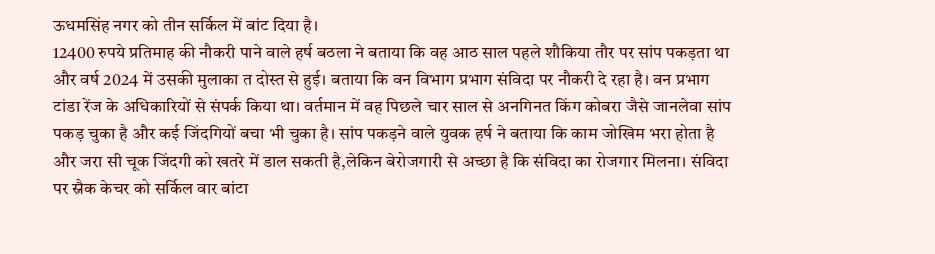ऊधमसिंह नगर को तीन सर्किल में बांट दिया है।
12400 रुपये प्रतिमाह की नौकरी पाने वाले हर्ष बठला ने बताया कि वह आठ साल पहले शौकिया तौर पर सांप पकड़ता था और वर्ष 2024 में उसकी मुलाका त दोस्त से हुई। बताया कि वन विभाग प्रभाग संविदा पर नौकरी दे रहा है। वन प्रभाग टांडा रेंज के अधिकारियों से संपर्क किया था। वर्तमान में वह पिछले चार साल से अनगिनत किंग कोबरा जैसे जानलेवा सांप पकड़ चुका है और कई जिंदगियों बचा भी चुका है। सांप पकड़ने वाले युवक हर्ष ने बताया कि काम जोखिम भरा होता है और जरा सी चूक जिंदगी को खतरे में डाल सकती है,लेकिन बेरोजगारी से अच्छा है कि संविदा का रोजगार मिलना। संविदा पर स्नैक केचर को सर्किल वार बांटा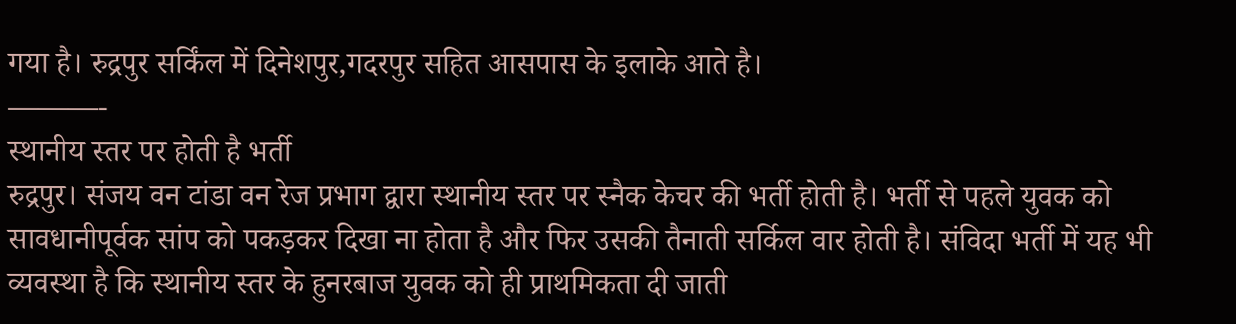गया है। रुद्रपुर सर्किंल में दिनेशपुर,गदरपुर सहित आसपास के इलाके आते है।
———-
स्थानीय स्तर पर होती है भर्ती
रुद्रपुर। संजय वन टांडा वन रेज प्रभाग द्वारा स्थानीय स्तर पर स्नैक केचर की भर्ती होती है। भर्ती से पहले युवक को सावधानीपूर्वक सांप को पकड़कर दिखा ना होता है और फिर उसकी तैनाती सर्किल वार होती है। संविदा भर्ती में यह भी व्यवस्था है कि स्थानीय स्तर के हुनरबाज युवक को ही प्राथमिकता दी जाती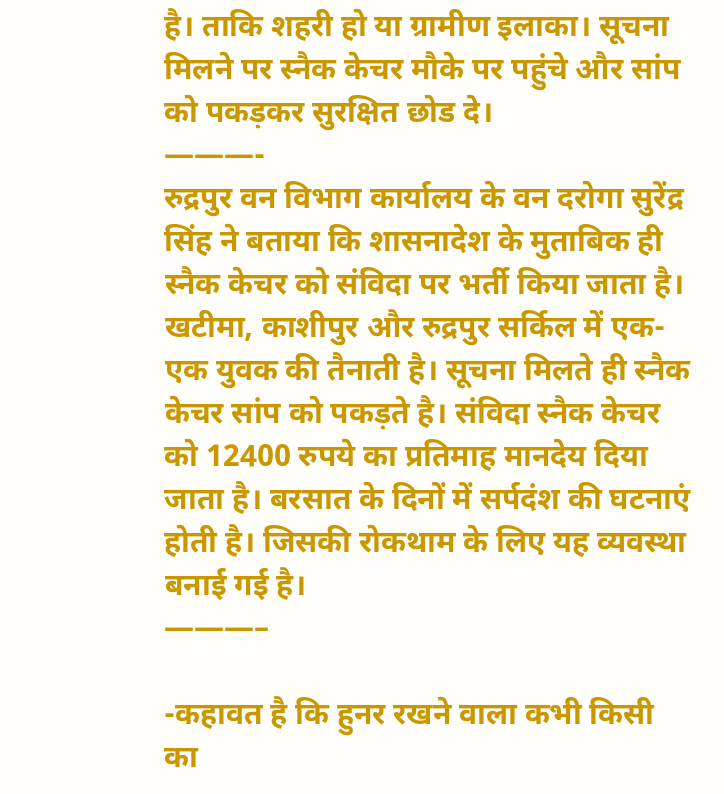है। ताकि शहरी हो या ग्रामीण इलाका। सूचना मिलने पर स्नैक केचर मौके पर पहुंचे और सांप को पकड़कर सुरक्षित छोड दे।
———-
रुद्रपुर वन विभाग कार्यालय के वन दरोगा सुरेंद्र सिंह ने बताया कि शासनादेश के मुताबिक ही स्नैक केचर को संविदा पर भर्ती किया जाता है। खटीमा, काशीपुर और रुद्रपुर सर्किल में एक-एक युवक की तैनाती है। सूचना मिलते ही स्नैक केचर सांप को पकड़ते है। संविदा स्नैक केचर को 12400 रुपये का प्रतिमाह मानदेय दिया जाता है। बरसात के दिनों में सर्पदंश की घटनाएं होती है। जिसकी रोकथाम के लिए यह व्यवस्था बनाई गई है।
———–

-कहावत है कि हुनर रखने वाला कभी किसी का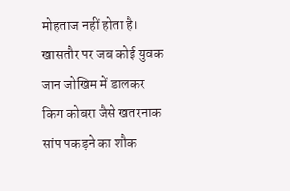मोहताज नहीं होता है। खासतौर पर जब कोई युवक जान जोखिम में डालकर किग कोबरा जैसे खतरनाक सांप पकड़ने का शौक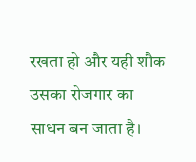रखता हो और यही शौक उसका रोजगार का साधन बन जाता है।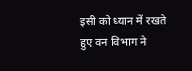इसी को ध्यान में रखते हुए वन विभाग ने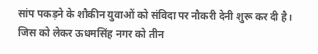सांप पकड़ने के शौकीन युवाओं को संविदा पर नौकरी देनी शुरू कर दी है। जिस को लेकर ऊधमसिंह नगर को तीन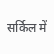सर्किल में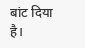बांट दिया है।